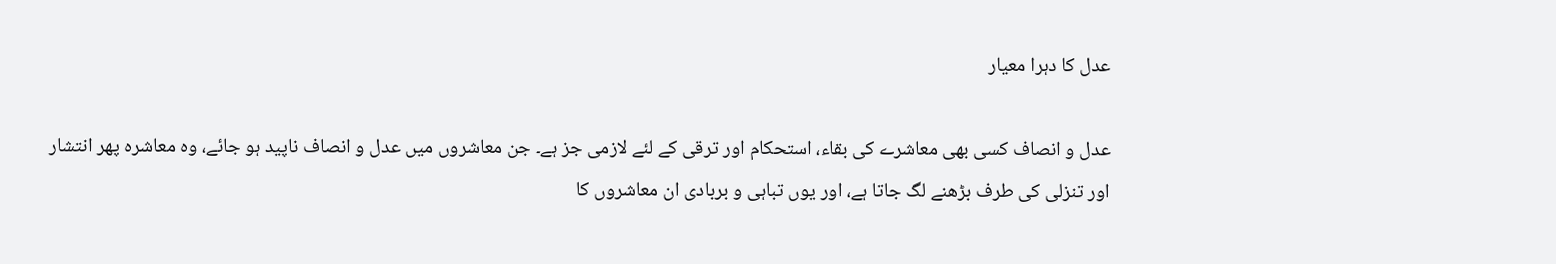عدل کا دہرا معیار

عدل و انصاف کسی بھی معاشرے کی بقاء، استحکام اور ترقی کے لئے لازمی جز ہے۔ جن معاشروں میں عدل و انصاف ناپید ہو جائے، وہ معاشرہ پھر انتشار اور تنزلی کی طرف بڑھنے لگ جاتا ہے، اور یوں تباہی و بربادی ان معاشروں کا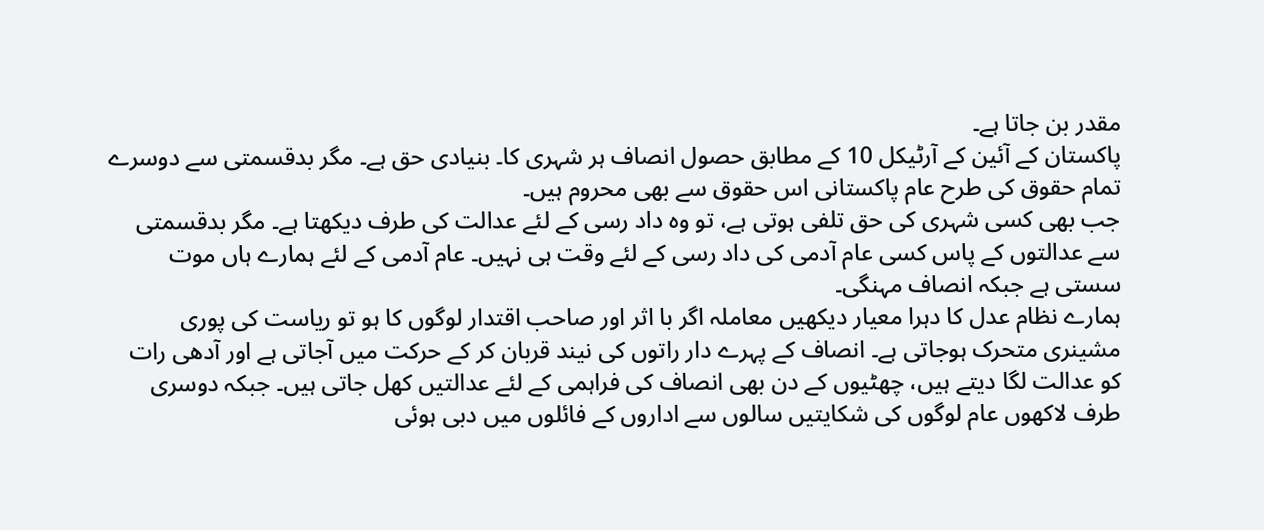مقدر بن جاتا ہے۔
پاکستان کے آئین کے آرٹیکل 10 کے مطابق حصول انصاف ہر شہری کا۔ بنیادی حق ہے۔ مگر بدقسمتی سے دوسرے تمام حقوق کی طرح عام پاکستانی اس حقوق سے بھی محروم ہیں۔
جب بھی کسی شہری کی حق تلفی ہوتی ہے، تو وہ داد رسی کے لئے عدالت کی طرف دیکھتا ہے۔ مگر بدقسمتی سے عدالتوں کے پاس کسی عام آدمی کی داد رسی کے لئے وقت ہی نہیں۔ عام آدمی کے لئے ہمارے ہاں موت سستی ہے جبکہ انصاف مہنگی۔
ہمارے نظام عدل کا دہرا معیار دیکھیں معاملہ اگر با اثر اور صاحب اقتدار لوگوں کا ہو تو ریاست کی پوری مشینری متحرک ہوجاتی ہے۔ انصاف کے پہرے دار راتوں کی نیند قربان کر کے حرکت میں آجاتی ہے اور آدھی رات کو عدالت لگا دیتے ہیں، چھٹیوں کے دن بھی انصاف کی فراہمی کے لئے عدالتیں کھل جاتی ہیں۔ جبکہ دوسری طرف لاکھوں عام لوگوں کی شکایتیں سالوں سے اداروں کے فائلوں میں دبی ہوئی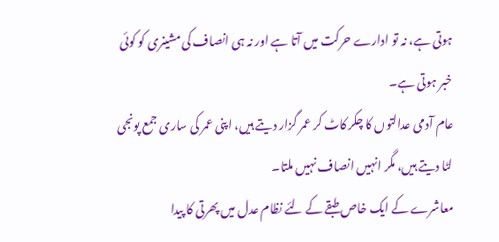ہوتی ہے، نہ تو ادارے حرکت میں آتا ہے اور نہ ہی انصاف کی مشینری کو کوئی خبر ہوتی ہے۔
عام آدمی عدالتوں کا چکر کاٹ کر عمر گزار دیتے ہیں، اپنی عمر کی ساری جمع پونجی لٹا دیتے ہیں، مگر انہیں انصاف نہیں ملتا۔
معاشرے کے ایک خاص طبقے کے لئے نظام عدل میں پھرتی کا پیدا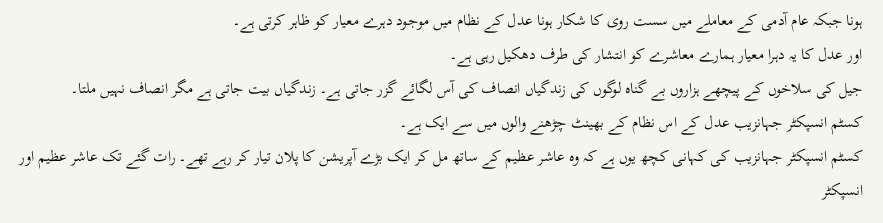ہونا جبکہ عام آدمی کے معاملے میں سست روی کا شکار ہونا عدل کے نظام میں موجود دہرے معیار کو ظاہر کرتی ہے۔
اور عدل کا یہ دہرا معیار ہمارے معاشرے کو انتشار کی طرف دھکیل رہی ہے۔
جیل کی سلاخوں کے پیچھے ہزاروں بے گناہ لوگوں کی زندگیاں انصاف کی آس لگائے گزر جاتی ہے۔ زندگیاں بیت جاتی ہے مگر انصاف نہیں ملتا۔
کسٹم انسپکٹر جہانزیب عدل کے اس نظام کے بھینٹ چڑھنے والوں میں سے ایک ہے۔
کسٹم انسپکٹر جہانزیب کی کہانی کچھ یوں ہے کہ وہ عاشر عظیم کے ساتھ مل کر ایک بڑے آپریشن کا پلان تیار کر رہے تھے۔ رات گئے تک عاشر عظیم اور انسپکٹر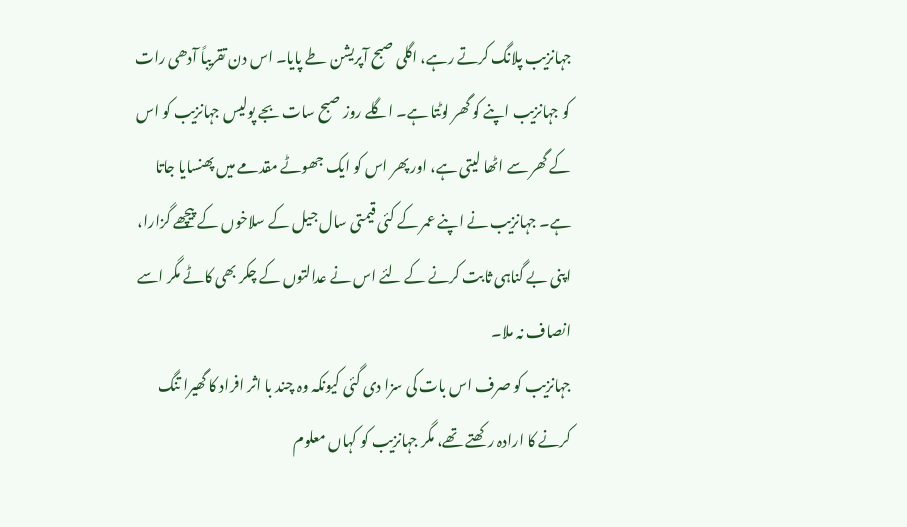جہانزیب پلانگ کرتے رہے، اگلی صبح آپریشن طے پایا۔ اس دن تقریباً آدھی رات کو جہانزیب اپنے کو گھر لوٹتا ہے۔ اگلے روز صبح سات بجے پولیس جہانزیب کو اس کے گھر سے اٹھا لیتی ہے، اور پھر اس کو ایک جھوٹے مقدمے میں پھنسایا جاتا ہے۔ جہانزیب نے اپنے عمر کے کئی قیمتی سال جیل کے سلاخوں کے پیچھے گزارا، اپنی بے گناہی ثابت کرنے کے لئے اس نے عدالتوں کے چکر بھی کاٹے مگر اسے انصاف نہ ملا۔
جہانزیب کو صرف اس بات کی سزا دی گئی کیونکہ وہ چند با اثر افراد کا گھیرا تنگ کرنے کا ارادہ رکھتے تھے، مگر جہانزیب کو کہاں معلوم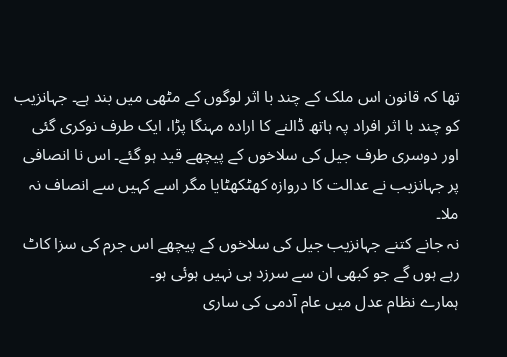تھا کہ قانون اس ملک کے چند با اثر لوگوں کے مٹھی میں بند ہے۔ جہانزیب کو چند با اثر افراد پہ ہاتھ ڈالنے کا ارادہ مہنگا پڑا، ایک طرف نوکری گئی اور دوسری طرف جیل کی سلاخوں کے پیچھے قید ہو گئے۔ اس نا انصافی پر جہانزیب نے عدالت کا دروازہ کھٹکھٹایا مگر اسے کہیں سے انصاف نہ ملا۔
نہ جانے کتنے جہانزیب جیل کی سلاخوں کے پیچھے اس جرم کی سزا کاٹ رہے ہوں گے جو کبھی ان سے سرزد ہی نہیں ہوئی ہو۔
ہمارے نظام عدل میں عام آدمی کی ساری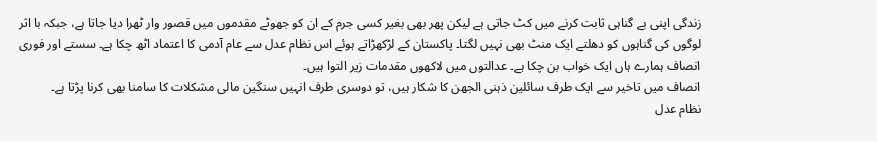زندگی اپنی بے گناہی ثابت کرنے میں کٹ جاتی ہے لیکن پھر بھی بغیر کسی جرم کے ان کو جھوٹے مقدموں میں قصور وار ٹھرا دیا جاتا ہے، جبکہ با اثر لوگوں کی گناہوں کو دھلتے ایک منٹ بھی نہیں لگتا۔ پاکستان کے لڑکھڑاتے ہوئے اس نظام عدل سے عام آدمی کا اعتماد اٹھ چکا ہے۔ سستے اور فوری انصاف ہمارے ہاں ایک خواب بن چکا ہے۔ عدالتوں میں لاکھوں مقدمات زیر التوا ہیں۔
انصاف میں تاخیر سے ایک طرف سائلین ذہنی الجھن کا شکار ہیں، تو دوسری طرف انہیں سنگین مالی مشکلات کا سامنا بھی کرنا پڑتا ہے۔
نظام عدل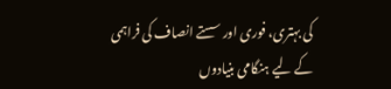کی بہتری، فوری اور سستے انصاف کی فراہمی کے لیے ہنگامی بنیادوں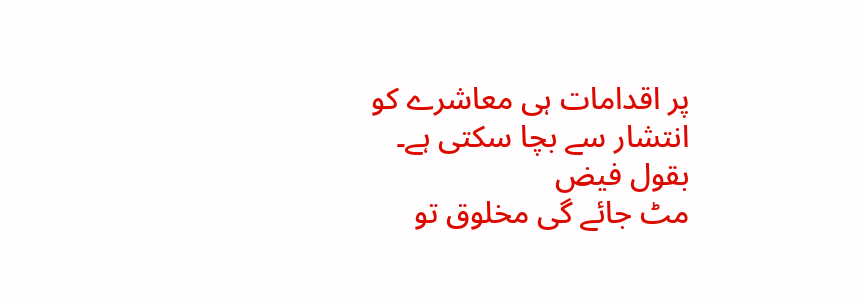پر اقدامات ہی معاشرے کو انتشار سے بچا سکتی ہے۔
بقول فیض
مٹ جائے گی مخلوق تو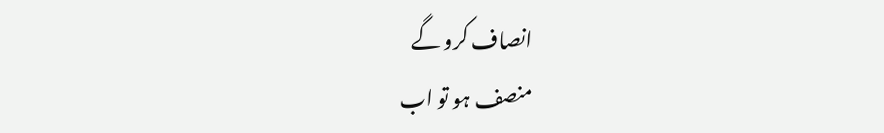انصاف کرو گے
منصف ہو تو اب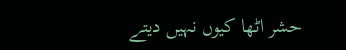حشر اٹھا کیوں نہیں دیتے